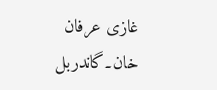غازی عرفان خان۔گاندربل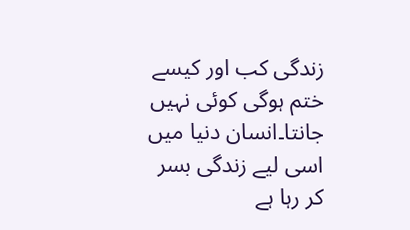زندگی کب اور کیسے ختم ہوگی کوئی نہیں جانتا۔انسان دنیا میں اسی لیے زندگی بسر کر رہا ہے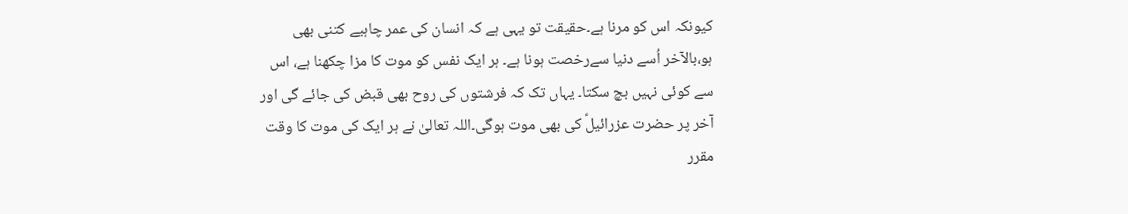کیونکہ اس کو مرنا ہے۔حقیقت تو یہی ہے کہ انسان کی عمر چاہیے کتنی بھی ہو،بالآخر اُسے دنیا سےرخصت ہونا ہے۔ ہر ایک نفس کو موت کا مزا چکھنا ہے، اس سے کوئی نہیں بچ سکتا۔ یہاں تک کہ فرشتوں کی روح بھی قبض کی جائے گی اور آخر پر حضرت عزرائیلؑ کی بھی موت ہوگی۔اللہ تعالیٰ نے ہر ایک کی موت کا وقت مقرر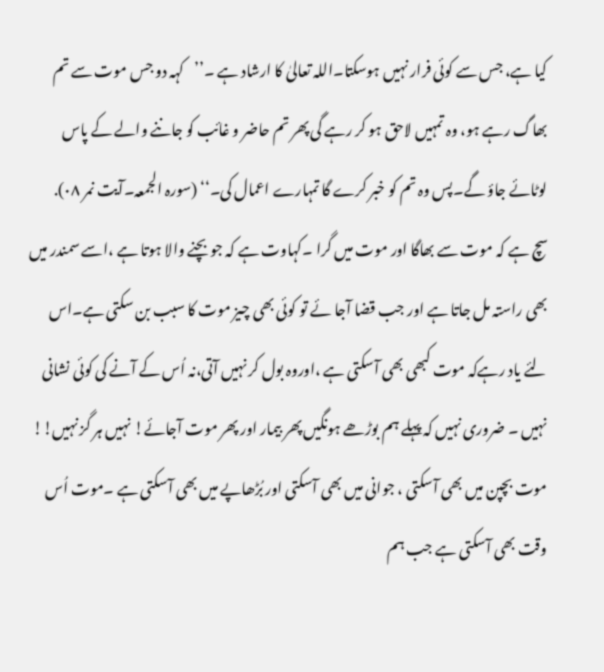کیا ہے، جس سے کوئی فرار نہیں ہوسکتا۔اللہ تعالیٰ کا ارشاد ہے ۔’’کہہ دو جس موت سے تم بھاگ رہے ہو، وہ تمہیں لاحق ہو کر رہے گی پھر تم حاضر و غائب کو جاننے والے کے پاس لوٹائے جاؤ گے۔پس وہ تم کو خبر کرے گا تمہارے اعمال کی۔‘‘ (سورہ الجمعہ۔آیت نمر ٠٨).
سچ ہے کہ موت سے بھاگا اور موت میں گرا ۔کہاوت ہے کہ جو بچنے والا ہوتا ہے ،اسے سمندر میں بھی راستہ مل جاتا ہے اور جب قضا آجا ئے تو کوئی بھی چیز موت کا سبب بن سکتی ہے۔اس لئے یاد رہےکہ موت کبھی بھی آسکتی ہے ،اوروہ بول کر نہیں آتی،نہ اُس کے آنے کی کوئی نشانی نہیں ۔ ضروری نہیں کہ پہلے ہم بوڑھے ہونگیں پھر بیمار اور پھر موت آجائے! نہیں ہر گز نہیں!! موت بچپن میں بھی آسکتی ، جوانی میں بھی آسکتی اور بُڑھاپے میں بھی آسکتی ہے ۔موت اُس وقت بھی آسکتی ہے جب ہم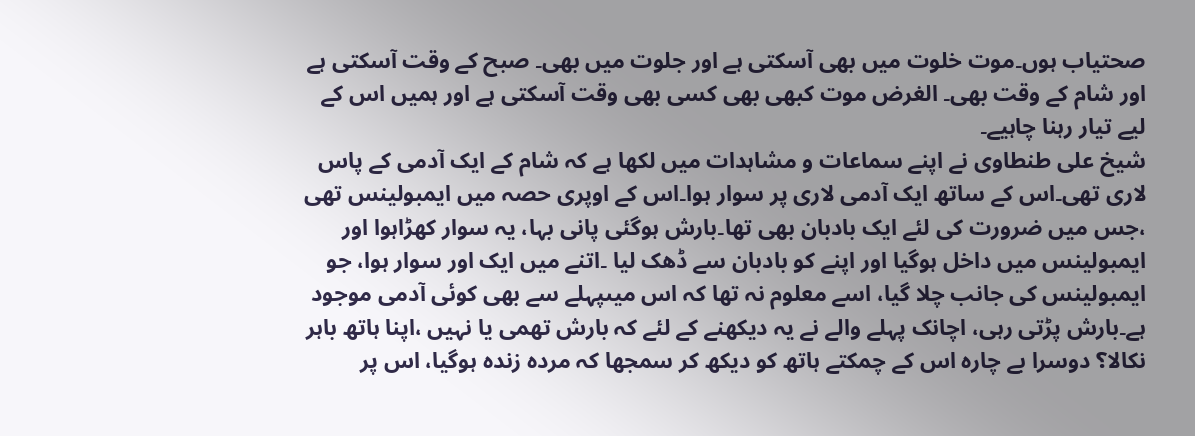صحتیاب ہوں۔موت خلوت میں بھی آسکتی ہے اور جلوت میں بھی۔ صبح کے وقت آسکتی ہے اور شام کے وقت بھی۔ الغرض موت کبھی بھی کسی بھی وقت آسکتی ہے اور ہمیں اس کے لیے تیار رہنا چاہیے۔
شیخ علی طنطاوی نے اپنے سماعات و مشاہدات میں لکھا ہے کہ شام کے ایک آدمی کے پاس لاری تھی۔اس کے ساتھ ایک آدمی لاری پر سوار ہوا۔اس کے اوپری حصہ میں ایمبولینس تھی ،جس میں ضرورت کی لئے ایک بادبان بھی تھا۔بارش ہوگئی پانی بہا، یہ سوار کھڑاہوا اور ایمبولینس میں داخل ہوگیا اور اپنے کو بادبان سے ڈھک لیا ۔اتنے میں ایک اور سوار ہوا، جو ایمبولینس کی جانب چلا گیا، اسے معلوم نہ تھا کہ اس میںپہلے سے بھی کوئی آدمی موجود ہے۔بارش پڑتی رہی، اچانک پہلے والے نے یہ دیکھنے کے لئے کہ بارش تھمی یا نہیں ،اپنا ہاتھ باہر نکالا؟ دوسرا بے چارہ اس کے چمکتے ہاتھ کو دیکھ کر سمجھا کہ مردہ زندہ ہوگیا، اس پر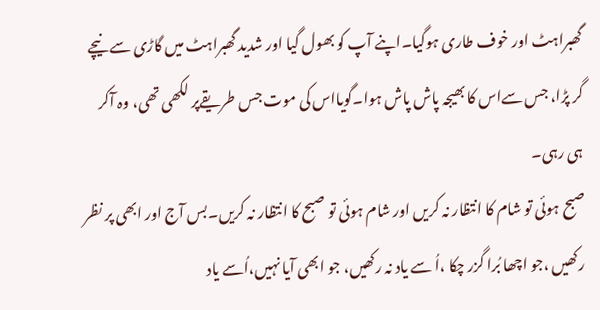گھبراہٹ اور خوف طاری ہوگیا۔اپنے آپ کو بھول گیا اور شدید گھبراہٹ میں گاڑی سے نیچے گر پڑا، جس سےاس کا بھیجہ پاش پاش ہوا۔گویااس کی موت جس طریقےپر لکھی تھی، وہ آکر ہی رہی۔
صبح ہوئی تو شام کا انتظار نہ کریں اور شام ہوئی تو صبح کا انتظار نہ کریں۔بس آج اور ابھی پر نظر رکھیں ،جو اچھا بُرا گزر چکا ،اُ سے یاد نہ رکھیں، جو ابھی آیا نہیں،اُسے یاد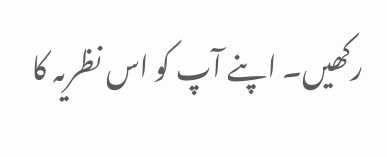رکھیں۔ اپنے آپ کو اس نظریہ کا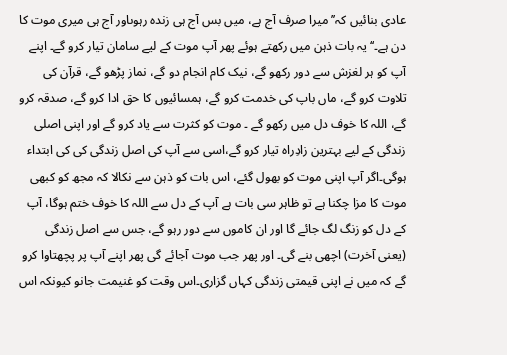عادی بنائیں کہ’’میرا صرف آج ہے، میں بس آج ہی زندہ رہوںاور آج ہی میری موت کا دن ہے۔‘‘ یہ بات ذہن میں رکھتے ہوئے پھر آپ موت کے لیے سامان تیار کرو گے۔ اپنے آپ کو ہر لغزش سے دور رکھو گے، نیک کام انجام دو گے، نماز پڑھو گے، قرآن کی تلاوت کرو گے، ماں باپ کی خدمت کرو گے، ہمسائیوں کا حق ادا کرو گے، صدقہ کرو گے، اللہ کا خوف دل میں رکھو گے ۔ موت کو کثرت سے یاد کرو گے اور اپنی اصلی زندگی کے لیے بہترین زادِراہ تیار کرو گے،اسی سے آپ کی اصل زندگی کی کی ابتداء ہوگی۔اگر آپ اپنی موت کو بھول گئے، اس بات کو ذہن سے نکالا کہ مجھ کو کبھی موت کا مزا چکنا ہے تو ظاہر سی بات ہے آپ کے دل سے اللہ کا خوف ختم ہوگا، آپ کے دل کو زنگ لگ جائے گا اور ان کاموں سے دور رہو گے، جس سے اصل زندگی (یعنی آخرت) اچھی بنے گی۔ اور پھر جب موت آجائے گی پھر اپنے آپ پر پچھتاوا کرو گے کہ میں نے اپنی قیمتی زندگی کہاں گزاری۔اس وقت کو غنیمت جانو کیونکہ اس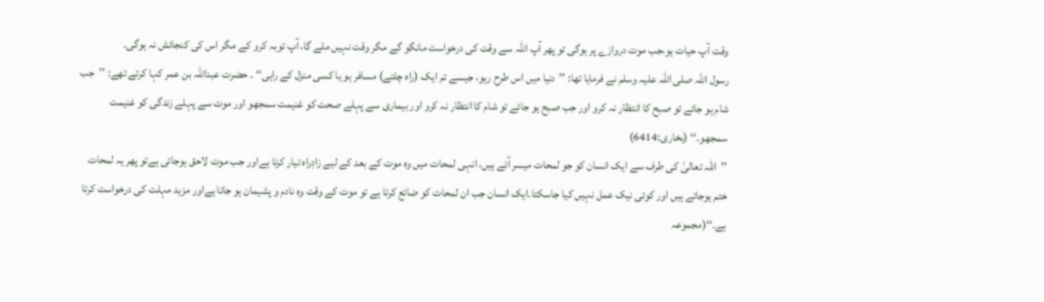وقت آپ حیات ہو،جب موت دروازے پر ہوگی تو پھر آپ اللہ سے وقت کی درخواست مانگو گے مگر وقت نہیں ملے گا، آپ توبہ کرو کے مگر اس کی کنجائش نہ ہوگی۔
رسول اللہ صلی اللہ علیہ وسلم نے فرمایا تھا: ’’دنیا میں اس طرح رہو، جیسے تم ایک (راہ چلتے) مسافر ہو یا کسی منزل کے راہی‘‘ ۔ حضرت عبداللہ بن عمر کہا کرتے تھے: ’’جب شام ہو جائے تو صبح کا انتظار نہ کرو اور جب صبح ہو جائے تو شام کا انتظار نہ کرو اور بیماری سے پہلے صحت کو غنیمت سمجھو اور موت سے پہلے زندگی کو غنیمت سمجھو۔‘‘ (بخاری:6414)
’’اللہ تعالیٰ کی طرف سے ایک انسان کو جو لمحات میسر آئے ہیں، انہی لمحات میں وہ موت کے بعد کے لیے زادِراہ تیار کرتا ہےاور جب موت لاحق ہوجاتی ہےتو پھر یہ لمحات ختم ہوجاتے ہیں اور کوئی نیک عمل نہیں کیا جاسکتا۔ایک انسان جب ان لمحات کو ضائع کرتا ہے تو موت کے وقت وہ نادم و پشیمان ہو جاتا ہےاور مزید مہلت کی درخواست کرتا ہے۔‘‘(مجموعہ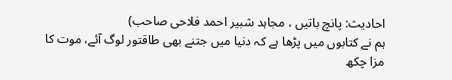احادیث: پانچ باتیں ، مجاہد شبیر احمد فلاحی صاحب)
ہم نے کتابوں میں پڑھا ہے کہ دنیا میں جتنے بھی طاقتور لوگ آئے، موت کا مزا چکھ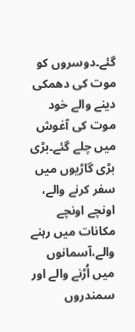گئے۔دوسروں کو موت کی دھمکی دینے والے خود موت کی آغوش میں چلے گئے۔بڑی بڑی گاڑیوں میں سفر کرنے والے، اونچے اونچے مکانات میں رہنے والے،آسمانوں میں اُڑنے والے اور سمندروں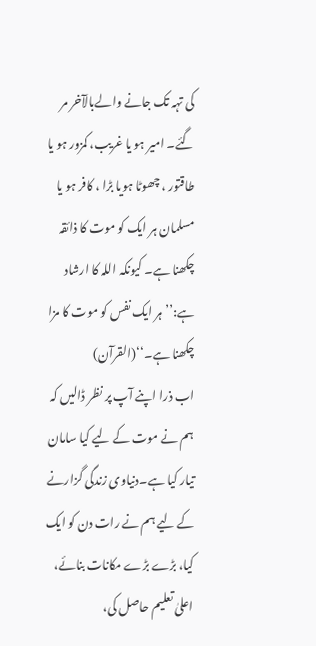کی تہہ تک جانے والےبالآخر مر گئے۔ امیر ہو یا غریب، کمزور ہو یا طاقتور ، چھوٹا ہویا بڑا ، کافر ہو یا مسلمان ہر ایک کو موت کا ذائقہ چکھنا ہے۔ کیونکہ اللہ کا ارشاد ہے:’’ہر ایک نفس کو موت کا مزا چکھنا ہے۔‘‘(القرآن)
اب ذرا اپنے آپ پر نظر ڈالیں کہ ہم نے موت کے لیے کیا سامان تیار کیا ہے۔دنیاوی زندگی گزارنے کے لیے ہم نے رات دن کو ایک کیا، بڑے بڑے مکانات بنائے، اعلیٰ تعلیم حاصل کی،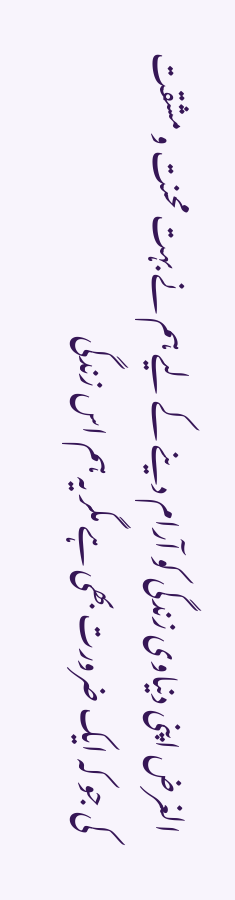الغرض اپنی دنیاوی زندگی کو آرام دینے کے لیے ہم نے بہت محنت و مشقت کی جو کہ ایک ضرورت بھی ہے مگر یہ ہم اس زندگی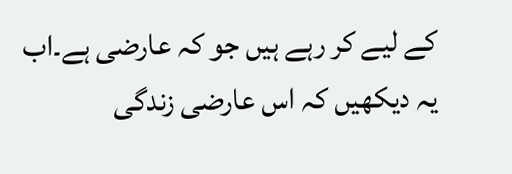کے لیے کر رہے ہیں جو کہ عارضی ہے۔اب یہ دیکھیں کہ اس عارضی زندگی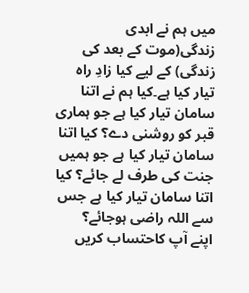میں ہم نے ابدی زندگی(موت کے بعد کی زندگی) کے لیے کیا زادِ راہ تیار کیا ہے۔کیا ہم نے اتنا سامان تیار کیا ہے جو ہماری قبر کو روشنی دے؟ کیا اتنا سامان تیار کیا ہے جو ہمیں جنت کی طرف لے جائے؟ کیا اتنا سامان تیار کیا ہے جس سے اللہ راضی ہوجائے؟
اپنے آپ کاحتساب کریں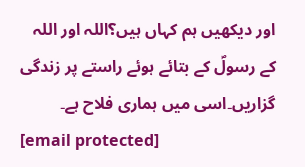اور دیکھیں ہم کہاں ہیں؟اللہ اور اللہ کے رسولؐ کے بتائے ہوئے راستے پر زندگی گزاریں۔اسی میں ہماری فلاح ہے۔
[email protected]